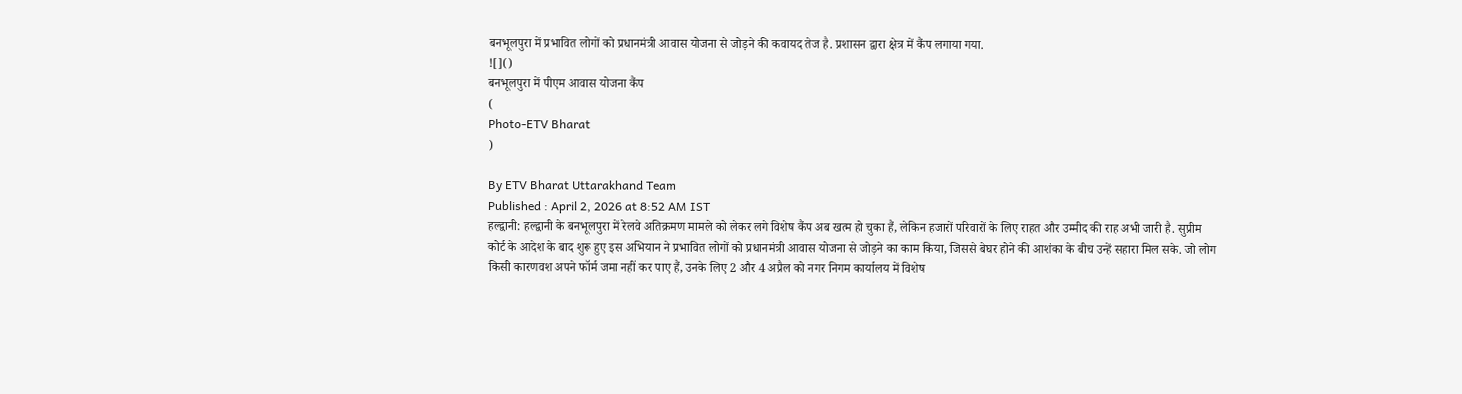बनभूलपुरा में प्रभावित लोगों को प्रधानमंत्री आवास योजना से जोड़ने की कवायद तेज है. प्रशासन द्वारा क्षेत्र में कैंप लगाया गया.
![]()
बनभूलपुरा में पीएम आवास योजना कैंप
(
Photo-ETV Bharat
)

By ETV Bharat Uttarakhand Team
Published : April 2, 2026 at 8:52 AM IST
हल्द्वानी: हल्द्वानी के बनभूलपुरा में रेलवे अतिक्रमण मामले को लेकर लगे विशेष कैंप अब खत्म हो चुका हैं, लेकिन हजारों परिवारों के लिए राहत और उम्मीद की राह अभी जारी है. सुप्रीम कोर्ट के आदेश के बाद शुरू हुए इस अभियान ने प्रभावित लोगों को प्रधानमंत्री आवास योजना से जोड़ने का काम किया, जिससे बेघर होने की आशंका के बीच उन्हें सहारा मिल सके. जो लोग किसी कारणवश अपने फॉर्म जमा नहीं कर पाए हैं, उनके लिए 2 और 4 अप्रैल को नगर निगम कार्यालय में विशेष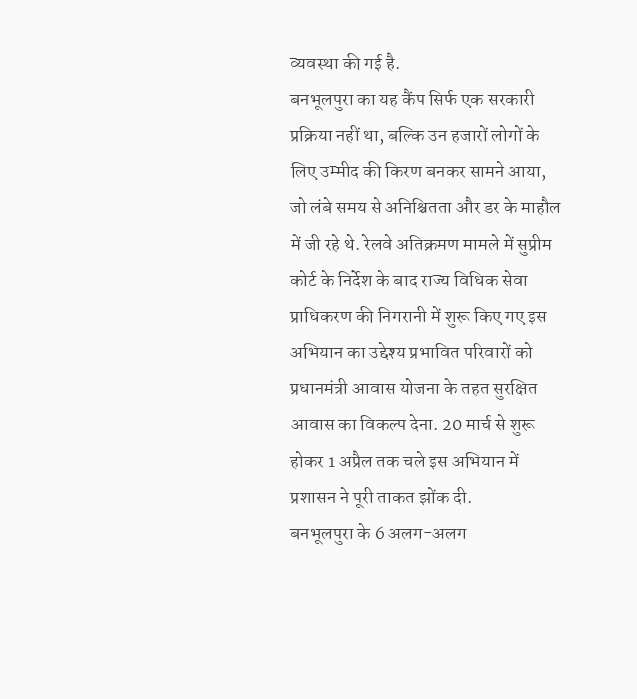व्यवस्था की गई है.
बनभूलपुरा का यह कैंप सिर्फ एक सरकारी प्रक्रिया नहीं था, बल्कि उन हजारों लोगों के लिए उम्मीद की किरण बनकर सामने आया, जो लंबे समय से अनिश्चितता और डर के माहौल में जी रहे थे. रेलवे अतिक्रमण मामले में सुप्रीम कोर्ट के निर्देश के बाद राज्य विधिक सेवा प्राधिकरण की निगरानी में शुरू किए गए इस अभियान का उद्देश्य प्रभावित परिवारों को प्रधानमंत्री आवास योजना के तहत सुरक्षित आवास का विकल्प देना. 20 मार्च से शुरू होकर 1 अप्रैल तक चले इस अभियान में प्रशासन ने पूरी ताकत झोंक दी.
बनभूलपुरा के 6 अलग-अलग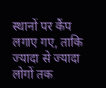स्थानों पर कैंप लगाए गए, ताकि ज्यादा से ज्यादा लोगों तक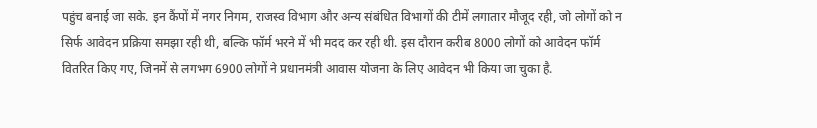पहुंच बनाई जा सके. इन कैंपों में नगर निगम, राजस्व विभाग और अन्य संबंधित विभागों की टीमें लगातार मौजूद रही, जो लोगों को न सिर्फ आवेदन प्रक्रिया समझा रही थी, बल्कि फॉर्म भरने में भी मदद कर रही थी. इस दौरान करीब 8000 लोगों को आवेदन फॉर्म वितरित किए गए, जिनमें से लगभग 6900 लोगों ने प्रधानमंत्री आवास योजना के लिए आवेदन भी किया जा चुका है.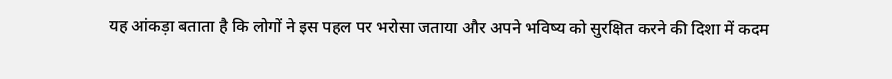यह आंकड़ा बताता है कि लोगों ने इस पहल पर भरोसा जताया और अपने भविष्य को सुरक्षित करने की दिशा में कदम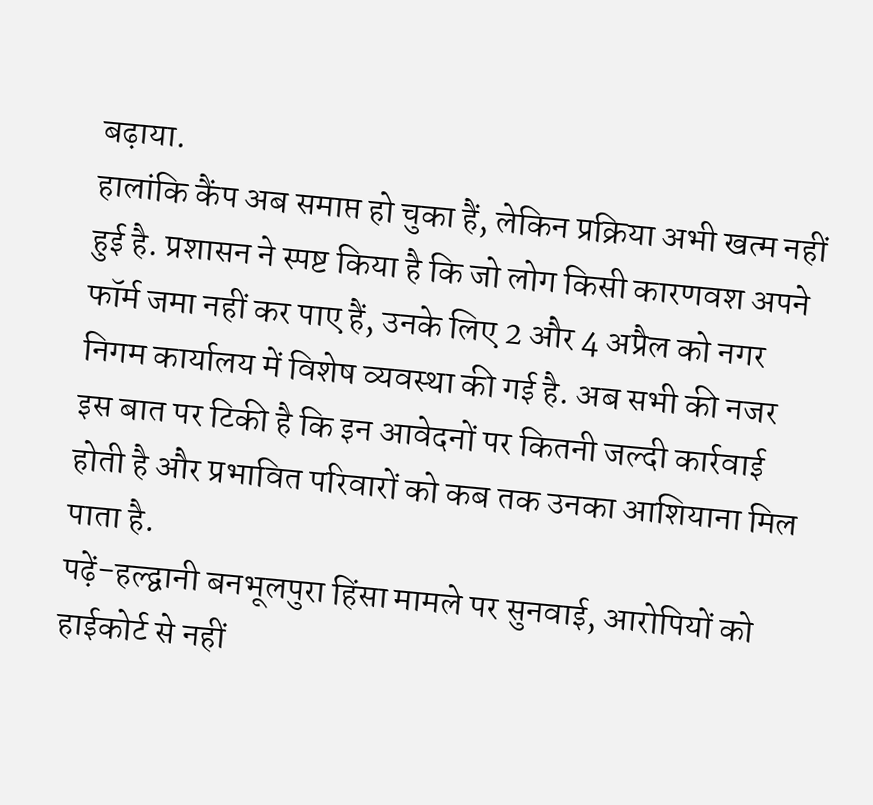बढ़ाया.
हालांकि कैंप अब समाप्त हो चुका हैं, लेकिन प्रक्रिया अभी खत्म नहीं हुई है. प्रशासन ने स्पष्ट किया है कि जो लोग किसी कारणवश अपने फॉर्म जमा नहीं कर पाए हैं, उनके लिए 2 और 4 अप्रैल को नगर निगम कार्यालय में विशेष व्यवस्था की गई है. अब सभी की नजर इस बात पर टिकी है कि इन आवेदनों पर कितनी जल्दी कार्रवाई होती है और प्रभावित परिवारों को कब तक उनका आशियाना मिल पाता है.
पढ़ें-हल्द्वानी बनभूलपुरा हिंसा मामले पर सुनवाई, आरोपियों को हाईकोर्ट से नहीं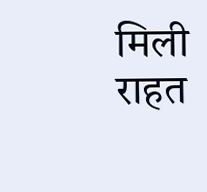मिली राहत